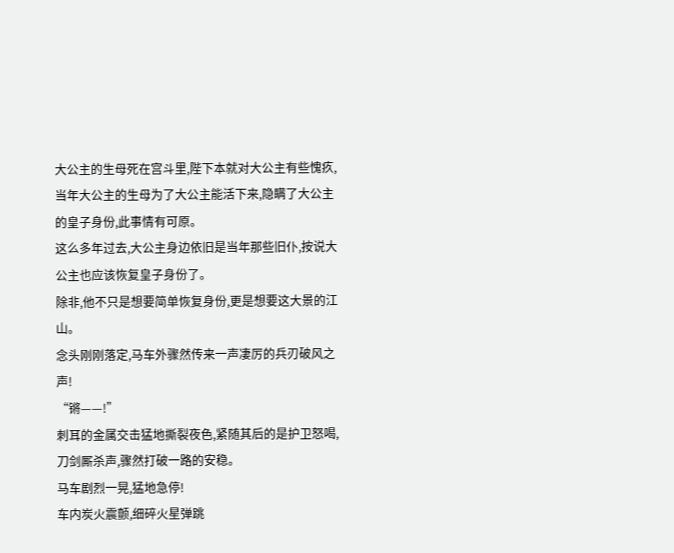大公主的生母死在宫斗里,陛下本就对大公主有些愧疚,当年大公主的生母为了大公主能活下来,隐瞒了大公主的皇子身份,此事情有可原。
这么多年过去,大公主身边依旧是当年那些旧仆,按说大公主也应该恢复皇子身份了。
除非,他不只是想要简单恢复身份,更是想要这大景的江山。
念头刚刚落定,马车外骤然传来一声凄厉的兵刃破风之声!
“锵——!”
刺耳的金属交击猛地撕裂夜色,紧随其后的是护卫怒喝,刀剑厮杀声,骤然打破一路的安稳。
马车剧烈一晃,猛地急停!
车内炭火震颤,细碎火星弹跳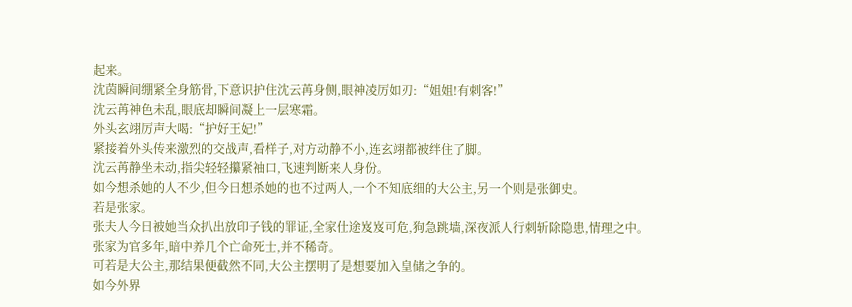起来。
沈茵瞬间绷紧全身筋骨,下意识护住沈云苒身侧,眼神凌厉如刃:“姐姐!有刺客!”
沈云苒神色未乱,眼底却瞬间凝上一层寒霜。
外头玄翊厉声大喝:“护好王妃!”
紧接着外头传来激烈的交战声,看样子,对方动静不小,连玄翊都被绊住了脚。
沈云苒静坐未动,指尖轻轻攥紧袖口,飞速判断来人身份。
如今想杀她的人不少,但今日想杀她的也不过两人,一个不知底细的大公主,另一个则是张御史。
若是张家。
张夫人今日被她当众扒出放印子钱的罪证,全家仕途岌岌可危,狗急跳墙,深夜派人行刺斩除隐患,情理之中。
张家为官多年,暗中养几个亡命死士,并不稀奇。
可若是大公主,那结果便截然不同,大公主摆明了是想要加入皇储之争的。
如今外界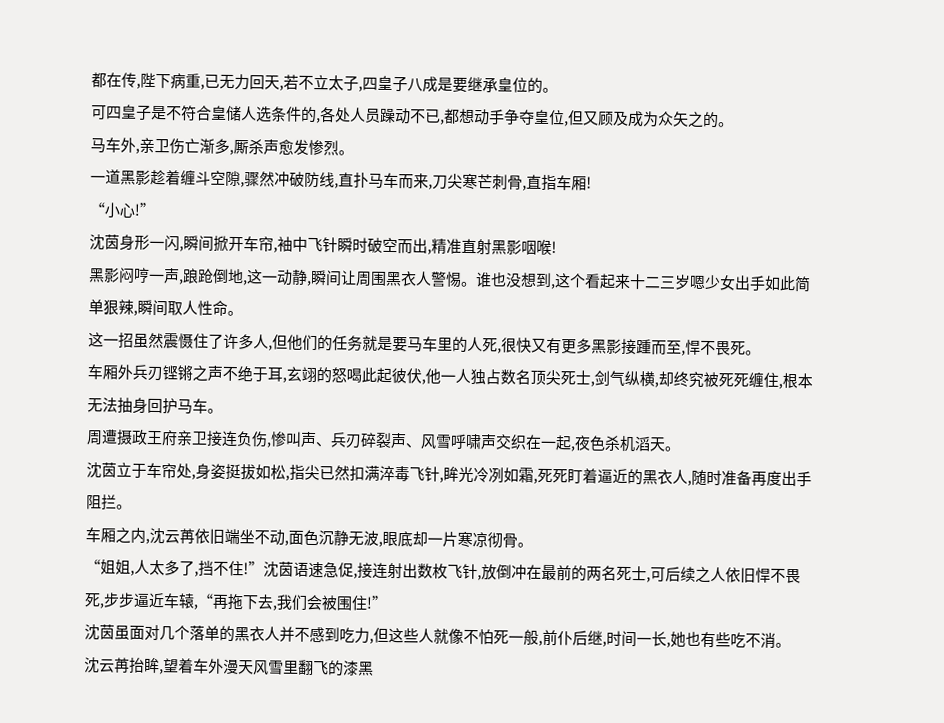都在传,陛下病重,已无力回天,若不立太子,四皇子八成是要继承皇位的。
可四皇子是不符合皇储人选条件的,各处人员躁动不已,都想动手争夺皇位,但又顾及成为众矢之的。
马车外,亲卫伤亡渐多,厮杀声愈发惨烈。
一道黑影趁着缠斗空隙,骤然冲破防线,直扑马车而来,刀尖寒芒刺骨,直指车厢!
“小心!”
沈茵身形一闪,瞬间掀开车帘,袖中飞针瞬时破空而出,精准直射黑影咽喉!
黑影闷哼一声,踉跄倒地,这一动静,瞬间让周围黑衣人警惕。谁也没想到,这个看起来十二三岁嗯少女出手如此简单狠辣,瞬间取人性命。
这一招虽然震慑住了许多人,但他们的任务就是要马车里的人死,很快又有更多黑影接踵而至,悍不畏死。
车厢外兵刃铿锵之声不绝于耳,玄翊的怒喝此起彼伏,他一人独占数名顶尖死士,剑气纵横,却终究被死死缠住,根本无法抽身回护马车。
周遭摄政王府亲卫接连负伤,惨叫声、兵刃碎裂声、风雪呼啸声交织在一起,夜色杀机滔天。
沈茵立于车帘处,身姿挺拔如松,指尖已然扣满淬毒飞针,眸光冷冽如霜,死死盯着逼近的黑衣人,随时准备再度出手阻拦。
车厢之内,沈云苒依旧端坐不动,面色沉静无波,眼底却一片寒凉彻骨。
“姐姐,人太多了,挡不住!”沈茵语速急促,接连射出数枚飞针,放倒冲在最前的两名死士,可后续之人依旧悍不畏死,步步逼近车辕,“再拖下去,我们会被围住!”
沈茵虽面对几个落单的黑衣人并不感到吃力,但这些人就像不怕死一般,前仆后继,时间一长,她也有些吃不消。
沈云苒抬眸,望着车外漫天风雪里翻飞的漆黑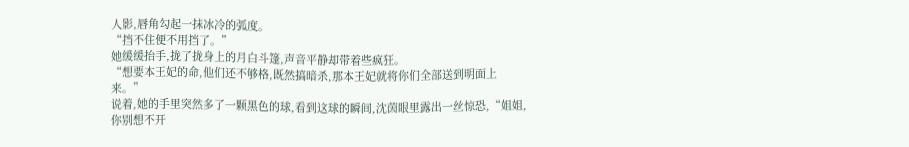人影,唇角勾起一抹冰冷的弧度。
“挡不住便不用挡了。”
她缓缓抬手,拢了拢身上的月白斗篷,声音平静却带着些疯狂。
“想要本王妃的命,他们还不够格,既然搞暗杀,那本王妃就将你们全部送到明面上来。”
说着,她的手里突然多了一颗黑色的球,看到这球的瞬间,沈茵眼里露出一丝惊恐,“姐姐,你别想不开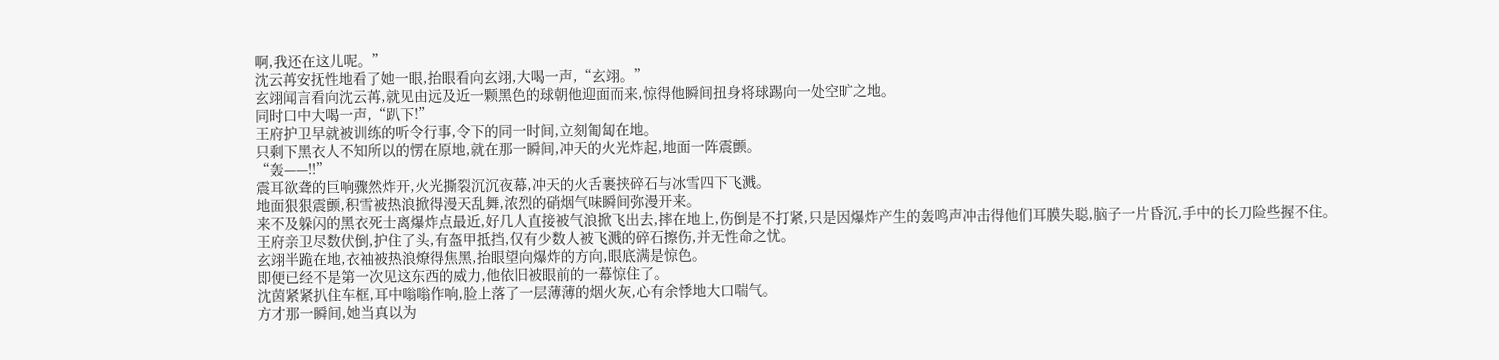啊,我还在这儿呢。”
沈云苒安抚性地看了她一眼,抬眼看向玄翊,大喝一声,“玄翊。”
玄翊闻言看向沈云苒,就见由远及近一颗黑色的球朝他迎面而来,惊得他瞬间扭身将球踢向一处空旷之地。
同时口中大喝一声,“趴下!”
王府护卫早就被训练的听令行事,令下的同一时间,立刻匍匐在地。
只剩下黑衣人不知所以的愣在原地,就在那一瞬间,冲天的火光炸起,地面一阵震颤。
“轰——!!”
震耳欲聋的巨响骤然炸开,火光撕裂沉沉夜幕,冲天的火舌裹挟碎石与冰雪四下飞溅。
地面狠狠震颤,积雪被热浪掀得漫天乱舞,浓烈的硝烟气味瞬间弥漫开来。
来不及躲闪的黑衣死士离爆炸点最近,好几人直接被气浪掀飞出去,摔在地上,伤倒是不打紧,只是因爆炸产生的轰鸣声冲击得他们耳膜失聪,脑子一片昏沉,手中的长刀险些握不住。
王府亲卫尽数伏倒,护住了头,有盔甲抵挡,仅有少数人被飞溅的碎石擦伤,并无性命之忧。
玄翊半跪在地,衣袖被热浪燎得焦黑,抬眼望向爆炸的方向,眼底满是惊色。
即便已经不是第一次见这东西的威力,他依旧被眼前的一幕惊住了。
沈茵紧紧扒住车框,耳中嗡嗡作响,脸上落了一层薄薄的烟火灰,心有余悸地大口喘气。
方才那一瞬间,她当真以为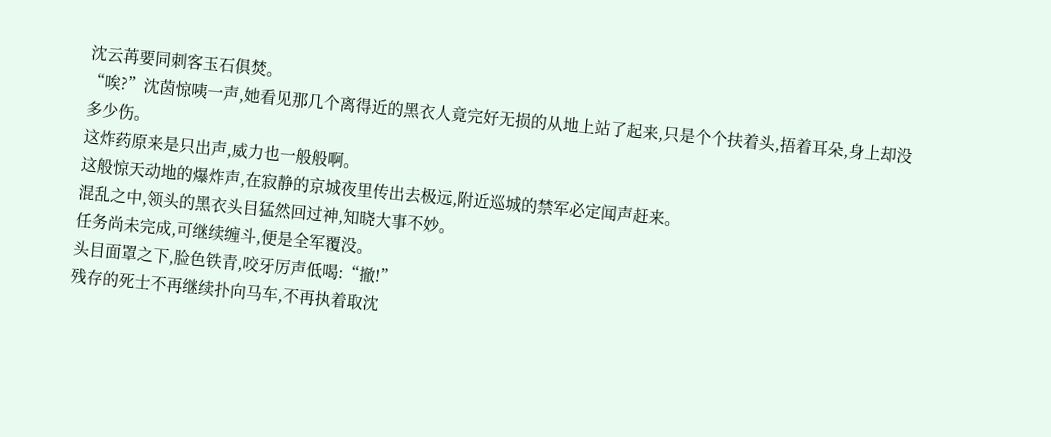沈云苒要同刺客玉石俱焚。
“唉?”沈茵惊咦一声,她看见那几个离得近的黑衣人竟完好无损的从地上站了起来,只是个个扶着头,捂着耳朵,身上却没多少伤。
这炸药原来是只出声,威力也一般般啊。
这般惊天动地的爆炸声,在寂静的京城夜里传出去极远,附近巡城的禁军必定闻声赶来。
混乱之中,领头的黑衣头目猛然回过神,知晓大事不妙。
任务尚未完成,可继续缠斗,便是全军覆没。
头目面罩之下,脸色铁青,咬牙厉声低喝:“撤!”
残存的死士不再继续扑向马车,不再执着取沈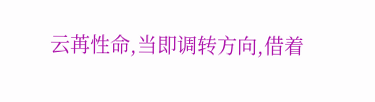云苒性命,当即调转方向,借着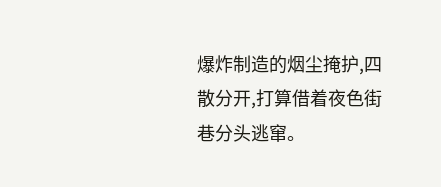爆炸制造的烟尘掩护,四散分开,打算借着夜色街巷分头逃窜。